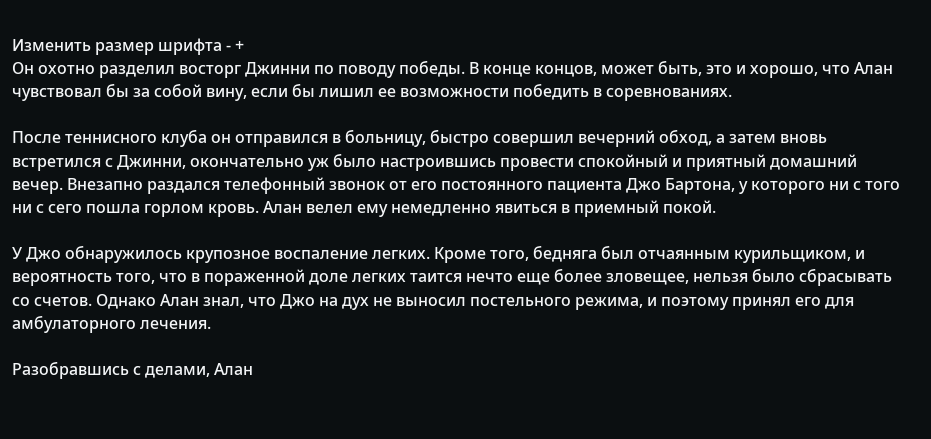Изменить размер шрифта - +
Он охотно разделил восторг Джинни по поводу победы. В конце концов, может быть, это и хорошо, что Алан чувствовал бы за собой вину, если бы лишил ее возможности победить в соревнованиях.

После теннисного клуба он отправился в больницу, быстро совершил вечерний обход, а затем вновь встретился с Джинни, окончательно уж было настроившись провести спокойный и приятный домашний вечер. Внезапно раздался телефонный звонок от его постоянного пациента Джо Бартона, у которого ни с того ни с сего пошла горлом кровь. Алан велел ему немедленно явиться в приемный покой.

У Джо обнаружилось крупозное воспаление легких. Кроме того, бедняга был отчаянным курильщиком, и вероятность того, что в пораженной доле легких таится нечто еще более зловещее, нельзя было сбрасывать со счетов. Однако Алан знал, что Джо на дух не выносил постельного режима, и поэтому принял его для амбулаторного лечения.

Разобравшись с делами, Алан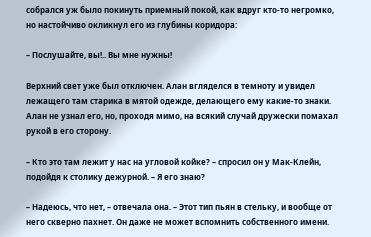собрался уж было покинуть приемный покой, как вдруг кто‑то негромко, но настойчиво окликнул его из глубины коридора:

– Послушайте, вы!.. Вы мне нужны!

Верхний свет уже был отключен. Алан вгляделся в темноту и увидел лежащего там старика в мятой одежде, делающего ему какие‑то знаки. Алан не узнал его, но, проходя мимо, на всякий случай дружески помахал рукой в его сторону.

– Кто это там лежит у нас на угловой койке? – спросил он у Мак‑Клейн, подойдя к столику дежурной. – Я его знаю?

– Надеюсь, что нет, – отвечала она. – Этот тип пьян в стельку, и вообще от него скверно пахнет. Он даже не может вспомнить собственного имени.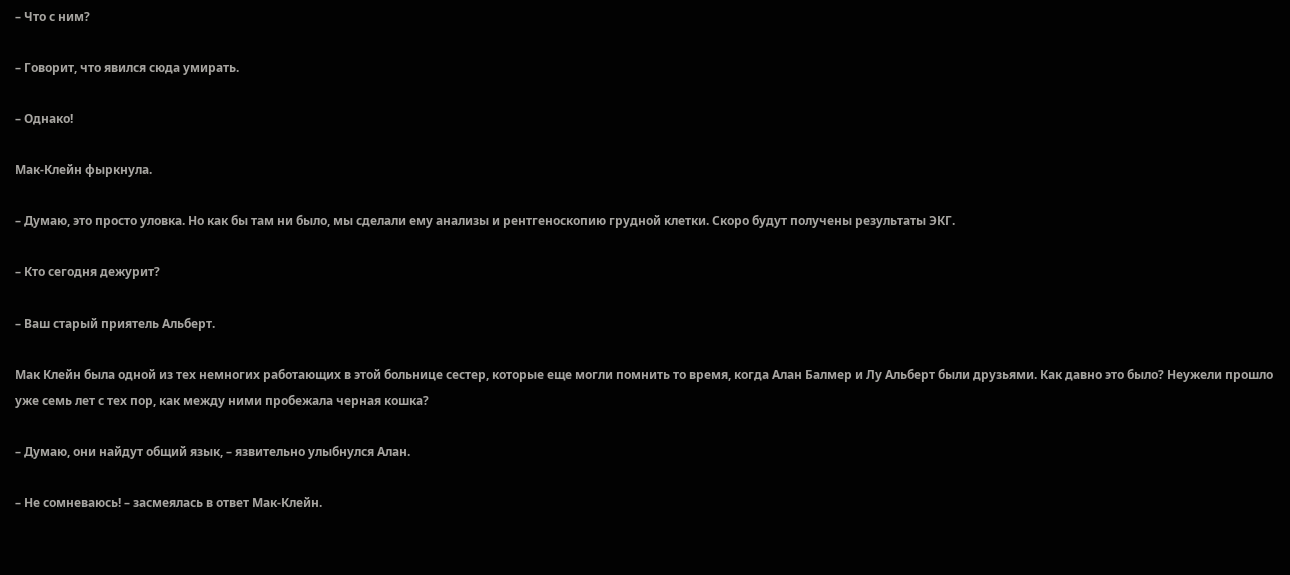– Что с ним?

– Говорит, что явился сюда умирать.

– Однако!

Мак‑Клейн фыркнула.

– Думаю, это просто уловка. Но как бы там ни было, мы сделали ему анализы и рентгеноскопию грудной клетки. Скоро будут получены результаты ЭКГ.

– Кто сегодня дежурит?

– Ваш старый приятель Альберт.

Мак Клейн была одной из тех немногих работающих в этой больнице сестер, которые еще могли помнить то время, когда Алан Балмер и Лу Альберт были друзьями. Как давно это было? Неужели прошло уже семь лет с тех пор, как между ними пробежала черная кошка?

– Думаю, они найдут общий язык, – язвительно улыбнулся Алан.

– Не сомневаюсь! – засмеялась в ответ Мак‑Клейн.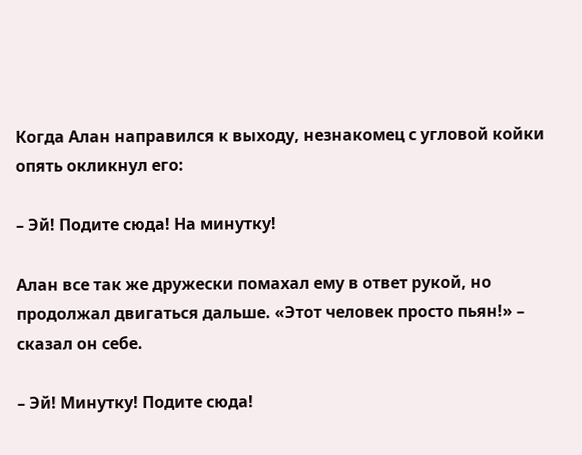Когда Алан направился к выходу, незнакомец с угловой койки опять окликнул его:

– Эй! Подите сюда! На минутку!

Алан все так же дружески помахал ему в ответ рукой, но продолжал двигаться дальше. «Этот человек просто пьян!» – сказал он себе.

– Эй! Минутку! Подите сюда!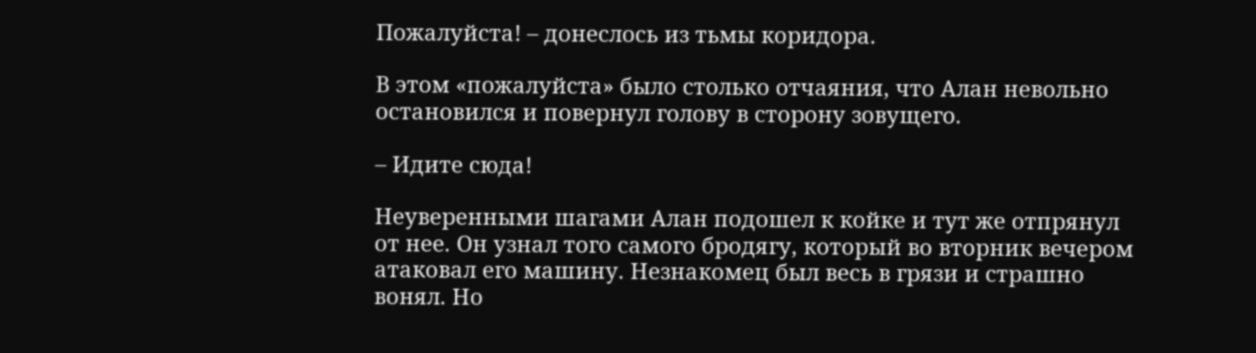Пожалуйста! – донеслось из тьмы коридора.

В этом «пожалуйста» было столько отчаяния, что Алан невольно остановился и повернул голову в сторону зовущего.

– Идите сюда!

Неуверенными шагами Алан подошел к койке и тут же отпрянул от нее. Он узнал того самого бродягу, который во вторник вечером атаковал его машину. Незнакомец был весь в грязи и страшно вонял. Но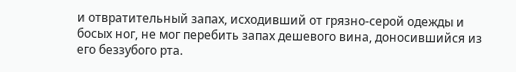и отвратительный запах, исходивший от грязно‑серой одежды и босых ног, не мог перебить запах дешевого вина, доносившийся из его беззубого рта.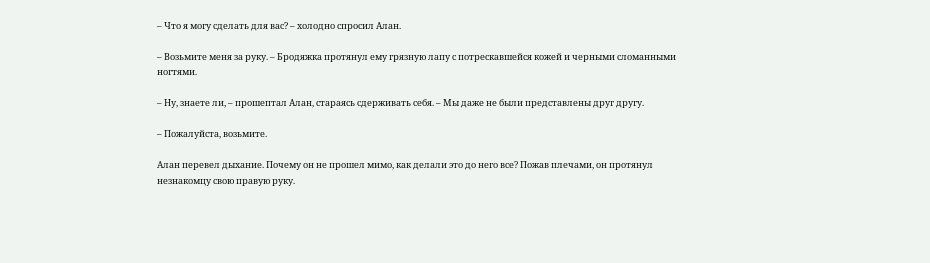– Что я могу сделать для вас? – холодно спросил Алан.

– Возьмите меня за руку. – Бродяжка протянул ему грязную лапу с потрескавшейся кожей и черными сломанными ногтями.

– Ну, знаете ли, – прошептал Алан, стараясь сдерживать себя. – Мы даже не были представлены друг другу.

– Пожалуйста, возьмите.

Алан перевел дыхание. Почему он не прошел мимо, как делали это до него все? Пожав плечами, он протянул незнакомцу свою правую руку.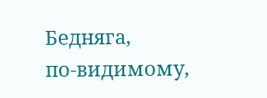Бедняга, по‑видимому,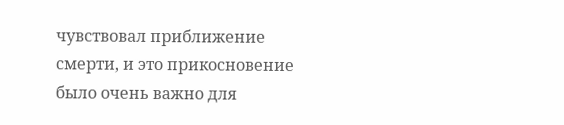чувствовал приближение смерти, и это прикосновение было очень важно для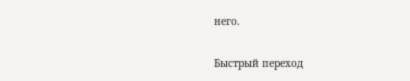него.

Быстрый переход